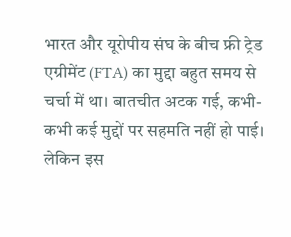भारत और यूरोपीय संघ के बीच फ्री ट्रेड एग्रीमेंट (FTA) का मुद्दा बहुत समय से चर्चा में था। बातचीत अटक गई, कभी-कभी कई मुद्दों पर सहमति नहीं हो पाई। लेकिन इस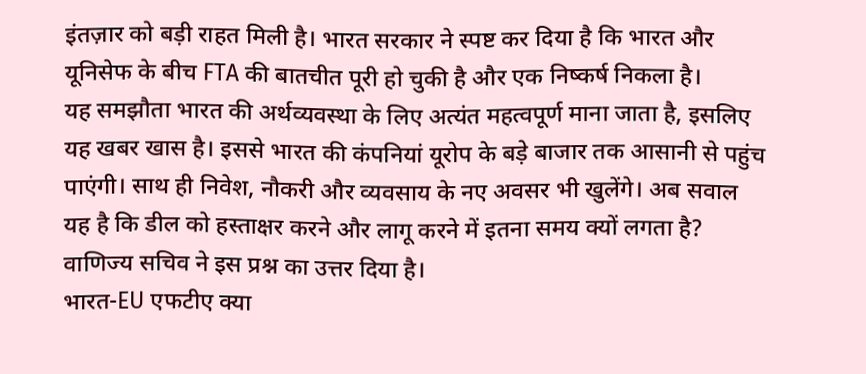इंतज़ार को बड़ी राहत मिली है। भारत सरकार ने स्पष्ट कर दिया है कि भारत और यूनिसेफ के बीच FTA की बातचीत पूरी हो चुकी है और एक निष्कर्ष निकला है।
यह समझौता भारत की अर्थव्यवस्था के लिए अत्यंत महत्वपूर्ण माना जाता है, इसलिए यह खबर खास है। इससे भारत की कंपनियां यूरोप के बड़े बाजार तक आसानी से पहुंच पाएंगी। साथ ही निवेश, नौकरी और व्यवसाय के नए अवसर भी खुलेंगे। अब सवाल यह है कि डील को हस्ताक्षर करने और लागू करने में इतना समय क्यों लगता है? वाणिज्य सचिव ने इस प्रश्न का उत्तर दिया है।
भारत-EU एफटीए क्या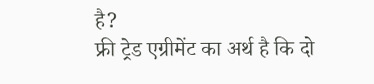है?
फ्री ट्रेड एग्रीमेंट का अर्थ है कि दो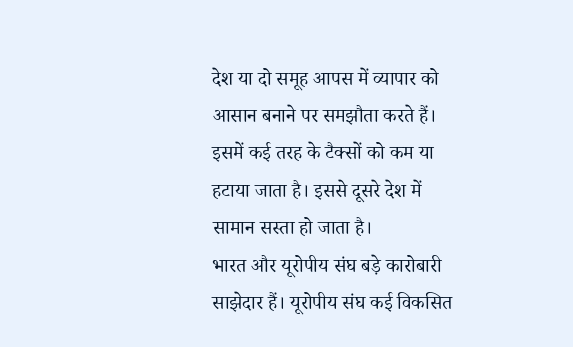देश या दो समूह आपस में व्यापार को आसान बनाने पर समझौता करते हैं। इसमें कई तरह के टैक्सों को कम या हटाया जाता है। इससे दूसरे देश में सामान सस्ता हो जाता है।
भारत और यूरोपीय संघ बड़े कारोबारी साझेदार हैं। यूरोपीय संघ कई विकसित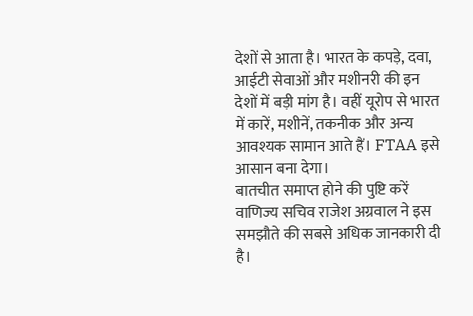देशों से आता है। भारत के कपड़े, दवा, आईटी सेवाओं और मशीनरी की इन देशों में बड़ी मांग है। वहीं यूरोप से भारत में कारें, मशीनें, तकनीक और अन्य आवश्यक सामान आते हैं। FTAA इसे आसान बना देगा।
बातचीत समाप्त होने की पुष्टि करें
वाणिज्य सचिव राजेश अग्रवाल ने इस समझौते की सबसे अधिक जानकारी दी है।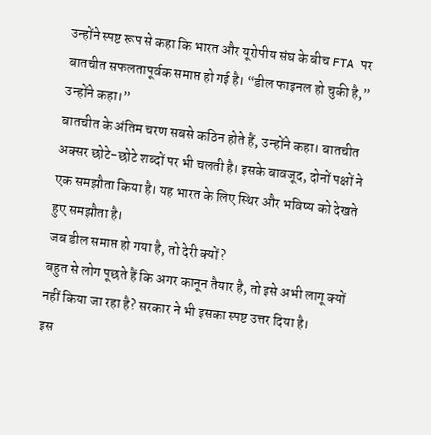उन्होंने स्पष्ट रूप से कहा कि भारत और यूरोपीय संघ के बीच FTA पर बातचीत सफलतापूर्वक समाप्त हो गई है। “डील फाइनल हो चुकी है,” उन्होंने कहा।”
बातचीत के अंतिम चरण सबसे कठिन होते हैं, उन्होंने कहा। बातचीत अक्सर छोटे-छोटे शब्दों पर भी चलती है। इसके बावजूद, दोनों पक्षों ने एक समझौता किया है। यह भारत के लिए स्थिर और भविष्य को देखते हुए समझौता है।
जब डील समाप्त हो गया है, तो देरी क्यों?
बहुत से लोग पूछते हैं कि अगर कानून तैयार है, तो इसे अभी लागू क्यों नहीं किया जा रहा है? सरकार ने भी इसका स्पष्ट उत्तर दिया है।
इस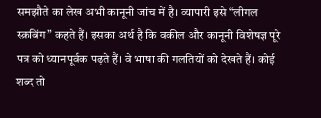समझौते का लेख अभी कानूनी जांच में है। व्यापारी इसे “लीगल स्क्रबिंग” कहते हैं। इसका अर्थ है कि वकील और कानूनी विशेषज्ञ पूरे पत्र को ध्यानपूर्वक पढ़ते हैं। वे भाषा की गलतियों को देखते हैं। कोई शब्द तो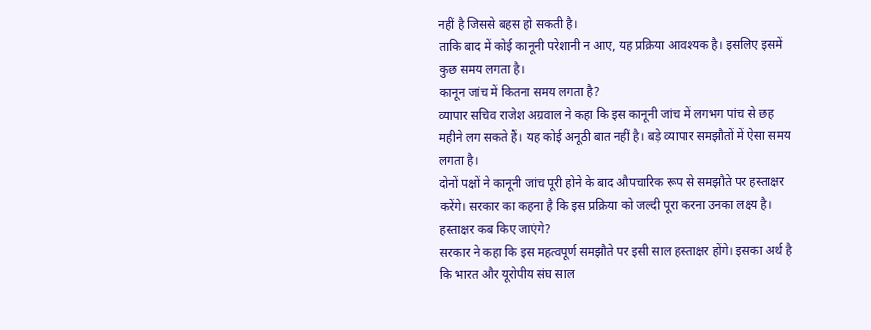नहीं है जिससे बहस हो सकती है।
ताकि बाद में कोई कानूनी परेशानी न आए, यह प्रक्रिया आवश्यक है। इसलिए इसमें कुछ समय लगता है।
कानून जांच में कितना समय लगता है?
व्यापार सचिव राजेश अग्रवाल ने कहा कि इस कानूनी जांच में लगभग पांच से छह महीने लग सकते हैं। यह कोई अनूठी बात नहीं है। बड़े व्यापार समझौतों में ऐसा समय लगता है।
दोनों पक्षों ने कानूनी जांच पूरी होने के बाद औपचारिक रूप से समझौते पर हस्ताक्षर करेंगे। सरकार का कहना है कि इस प्रक्रिया को जल्दी पूरा करना उनका लक्ष्य है।
हस्ताक्षर कब किए जाएंगे?
सरकार ने कहा कि इस महत्वपूर्ण समझौते पर इसी साल हस्ताक्षर होंगे। इसका अर्थ है कि भारत और यूरोपीय संघ साल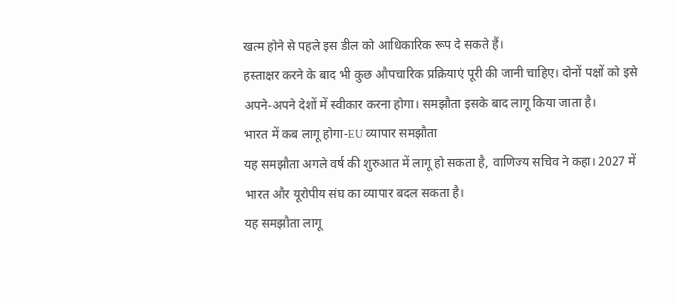खत्म होने से पहले इस डील को आधिकारिक रूप दे सकते हैं।
हस्ताक्षर करने के बाद भी कुछ औपचारिक प्रक्रियाएं पूरी की जानी चाहिए। दोनों पक्षों को इसे अपने-अपने देशों में स्वीकार करना होगा। समझौता इसके बाद लागू किया जाता है।
भारत में कब लागू होगा-EU व्यापार समझौता
यह समझौता अगले वर्ष की शुरुआत में लागू हो सकता है, वाणिज्य सचिव ने कहा। 2027 में भारत और यूरोपीय संघ का व्यापार बदल सकता है।
यह समझौता लागू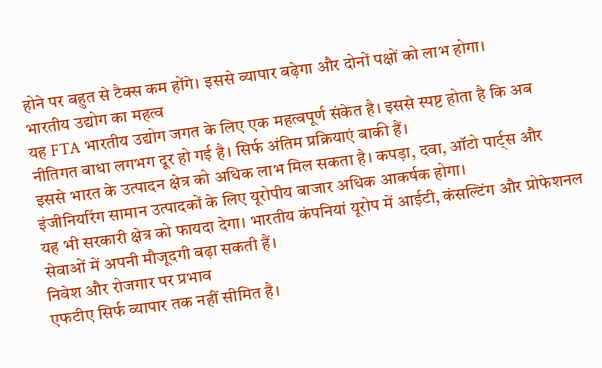होने पर बहुत से टैक्स कम होंगे। इससे व्यापार बढ़ेगा और दोनों पक्षों को लाभ होगा।
भारतीय उद्योग का महत्व
यह FTA भारतीय उद्योग जगत के लिए एक महत्वपूर्ण संकेत है। इससे स्पष्ट होता है कि अब नीतिगत बाधा लगभग दूर हो गई है। सिर्फ अंतिम प्रक्रियाएं बाकी हैं।
इससे भारत के उत्पादन क्षेत्र को अधिक लाभ मिल सकता है। कपड़ा, दवा, ऑटो पार्ट्स और इंजीनियरिंग सामान उत्पादकों के लिए यूरोपीय बाजार अधिक आकर्षक होगा।
यह भी सरकारी क्षेत्र को फायदा देगा। भारतीय कंपनियां यूरोप में आईटी, कंसल्टिंग और प्रोफेशनल सेवाओं में अपनी मौजूदगी बढ़ा सकती हैं।
निवेश और रोजगार पर प्रभाव
एफटीए सिर्फ व्यापार तक नहीं सीमित है।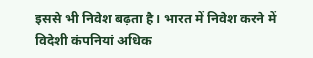इससे भी निवेश बढ़ता है। भारत में निवेश करने में विदेशी कंपनियां अधिक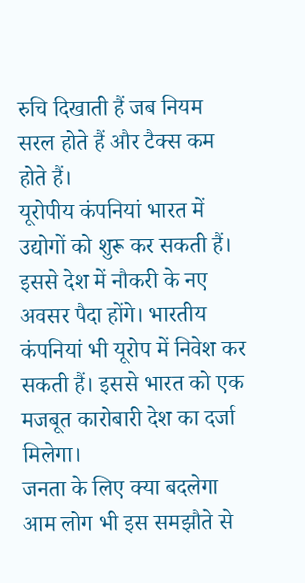रुचि दिखाती हैं जब नियम सरल होते हैं और टैक्स कम होते हैं।
यूरोपीय कंपनियां भारत में उद्योगों को शुरू कर सकती हैं। इससे देश में नौकरी के नए अवसर पैदा होंगे। भारतीय कंपनियां भी यूरोप में निवेश कर सकती हैं। इससे भारत को एक मजबूत कारोबारी देश का दर्जा मिलेगा।
जनता के लिए क्या बदलेगा
आम लोग भी इस समझौते से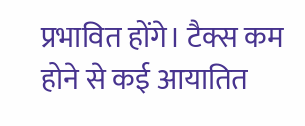प्रभावित होंगे। टैक्स कम होने से कई आयातित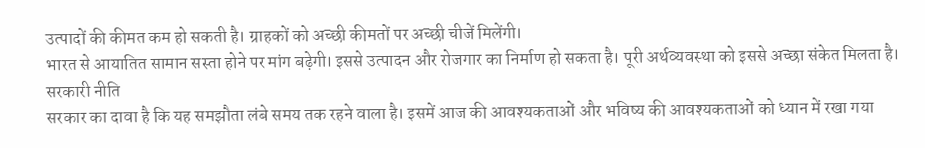उत्पादों की कीमत कम हो सकती है। ग्राहकों को अच्छी कीमतों पर अच्छी चीजें मिलेंगी।
भारत से आयातित सामान सस्ता होने पर मांग बढ़ेगी। इससे उत्पादन और रोजगार का निर्माण हो सकता है। पूरी अर्थव्यवस्था को इससे अच्छा संकेत मिलता है।
सरकारी नीति
सरकार का दावा है कि यह समझौता लंबे समय तक रहने वाला है। इसमें आज की आवश्यकताओं और भविष्य की आवश्यकताओं को ध्यान में रखा गया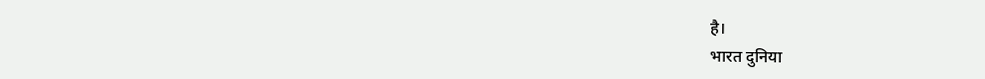है।
भारत दुनिया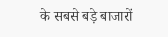के सबसे बड़े बाजारों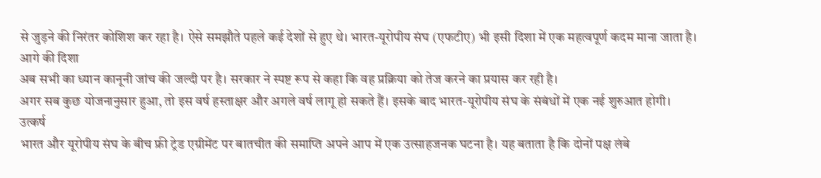से जुड़ने की निरंतर कोशिश कर रहा है। ऐसे समझौते पहले कई देशों से हुए थे। भारत-यूरोपीय संघ (एफटीए) भी इसी दिशा में एक महत्वपूर्ण कदम माना जाता है।
आगे की दिशा
अब सभी का ध्यान कानूनी जांच की जल्दी पर है। सरकार ने स्पष्ट रूप से कहा कि वह प्रक्रिया को तेज करने का प्रयास कर रही है।
अगर सब कुछ योजनानुसार हुआ, तो इस वर्ष हस्ताक्षर और अगले वर्ष लागू हो सकते हैं। इसके बाद भारत-यूरोपीय संघ के संबंधों में एक नई शुरुआत होगी।
उत्कर्ष
भारत और यूरोपीय संघ के बीच फ्री ट्रेड एग्रीमेंट पर बातचीत की समाप्ति अपने आप में एक उत्साहजनक घटना है। यह बताता है कि दोनों पक्ष लंबे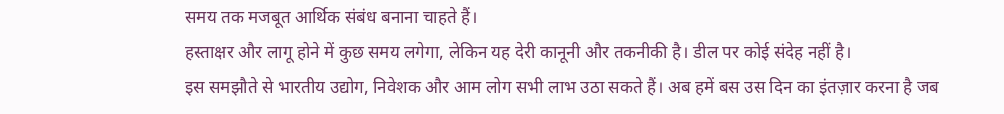समय तक मजबूत आर्थिक संबंध बनाना चाहते हैं।
हस्ताक्षर और लागू होने में कुछ समय लगेगा, लेकिन यह देरी कानूनी और तकनीकी है। डील पर कोई संदेह नहीं है।
इस समझौते से भारतीय उद्योग, निवेशक और आम लोग सभी लाभ उठा सकते हैं। अब हमें बस उस दिन का इंतज़ार करना है जब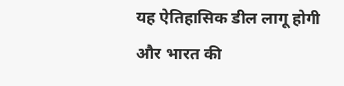यह ऐतिहासिक डील लागू होगी और भारत की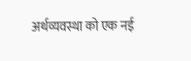अर्थव्यवस्था को एक नई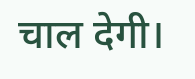चाल देगी।